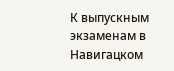К выпускным экзаменам в Навигацком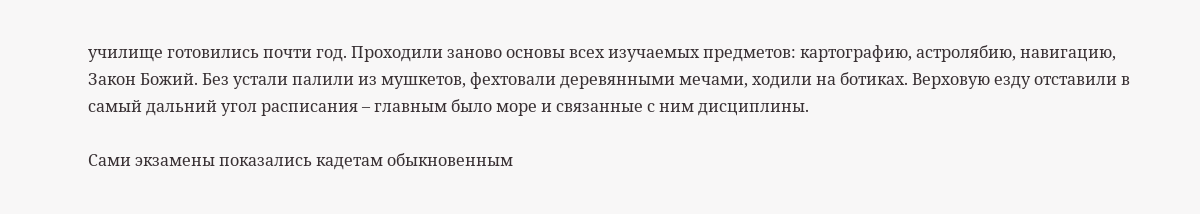училище готовились почти год. Проходили заново основы всех изучаемых предметов: картографию, астролябию, навигацию, Закон Божий. Без устали палили из мушкетов, фехтовали деревянными мечами, ходили на ботиках. Верховую езду отставили в самый дальний угол расписания – главным было море и связанные с ним дисциплины.

Сами экзамены показались кадетам обыкновенным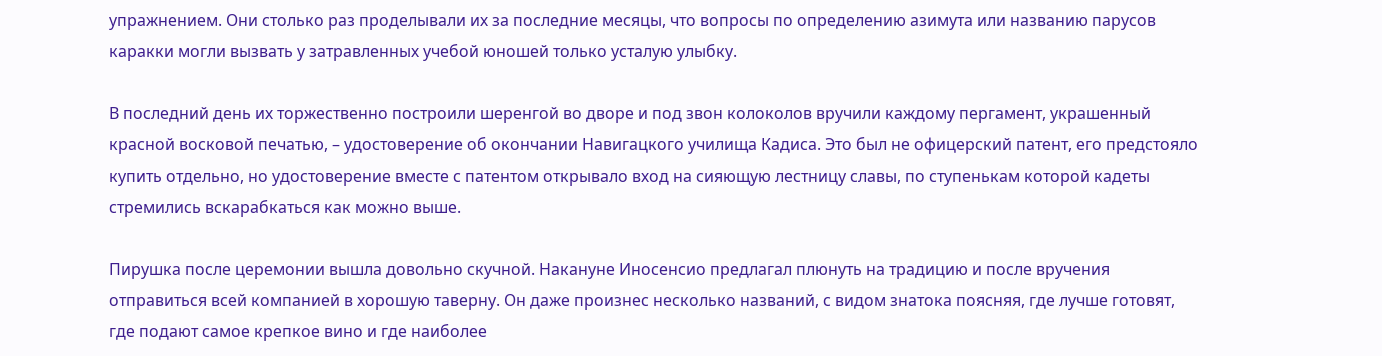упражнением. Они столько раз проделывали их за последние месяцы, что вопросы по определению азимута или названию парусов каракки могли вызвать у затравленных учебой юношей только усталую улыбку.

В последний день их торжественно построили шеренгой во дворе и под звон колоколов вручили каждому пергамент, украшенный красной восковой печатью, – удостоверение об окончании Навигацкого училища Кадиса. Это был не офицерский патент, его предстояло купить отдельно, но удостоверение вместе с патентом открывало вход на сияющую лестницу славы, по ступенькам которой кадеты стремились вскарабкаться как можно выше.

Пирушка после церемонии вышла довольно скучной. Накануне Иносенсио предлагал плюнуть на традицию и после вручения отправиться всей компанией в хорошую таверну. Он даже произнес несколько названий, с видом знатока поясняя, где лучше готовят, где подают самое крепкое вино и где наиболее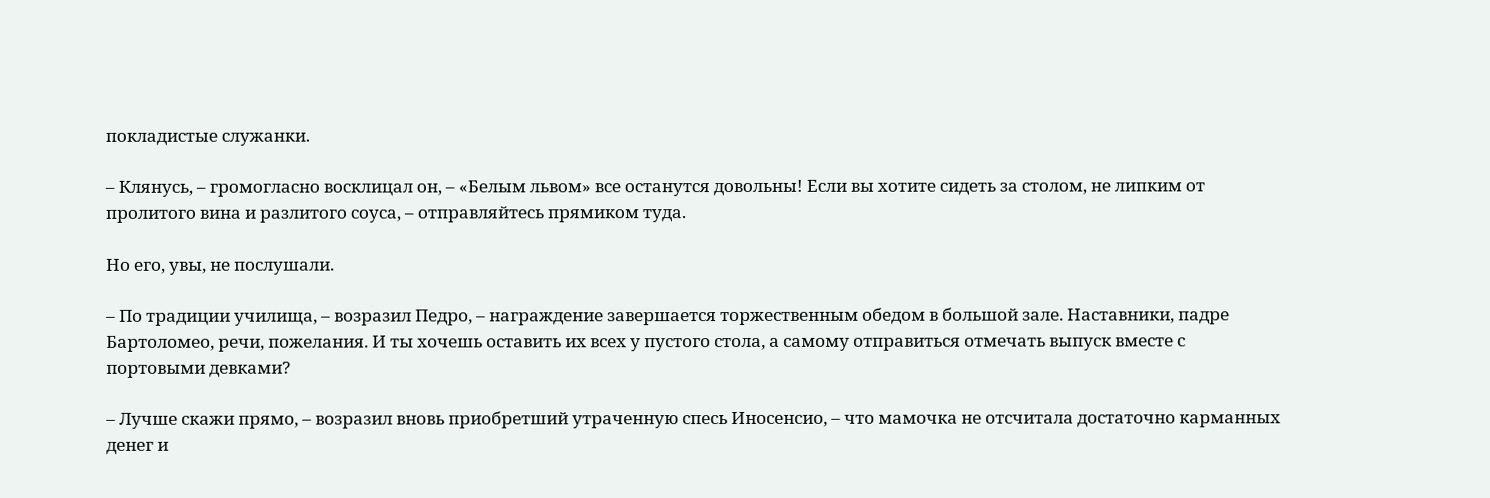покладистые служанки.

– Клянусь, – громогласно восклицал он, – «Белым львом» все останутся довольны! Если вы хотите сидеть за столом, не липким от пролитого вина и разлитого соуса, – отправляйтесь прямиком туда.

Но его, увы, не послушали.

– По традиции училища, – возразил Педро, – награждение завершается торжественным обедом в большой зале. Наставники, падре Бартоломео, речи, пожелания. И ты хочешь оставить их всех у пустого стола, а самому отправиться отмечать выпуск вместе с портовыми девками?

– Лучше скажи прямо, – возразил вновь приобретший утраченную спесь Иносенсио, – что мамочка не отсчитала достаточно карманных денег и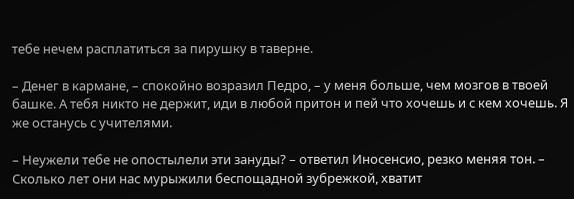тебе нечем расплатиться за пирушку в таверне.

– Денег в кармане, – спокойно возразил Педро, – у меня больше, чем мозгов в твоей башке. А тебя никто не держит, иди в любой притон и пей что хочешь и с кем хочешь. Я же останусь с учителями.

– Неужели тебе не опостылели эти зануды? – ответил Иносенсио, резко меняя тон. – Сколько лет они нас мурыжили беспощадной зубрежкой, хватит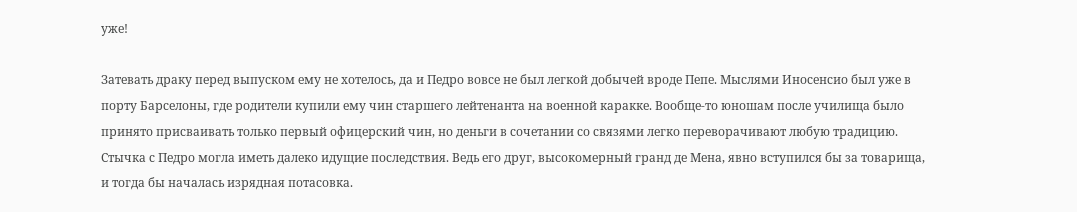уже!

Затевать драку перед выпуском ему не хотелось, да и Педро вовсе не был легкой добычей вроде Пепе. Мыслями Иносенсио был уже в порту Барселоны, где родители купили ему чин старшего лейтенанта на военной каракке. Вообще-то юношам после училища было принято присваивать только первый офицерский чин, но деньги в сочетании со связями легко переворачивают любую традицию. Стычка с Педро могла иметь далеко идущие последствия. Ведь его друг, высокомерный гранд де Мена, явно вступился бы за товарища, и тогда бы началась изрядная потасовка.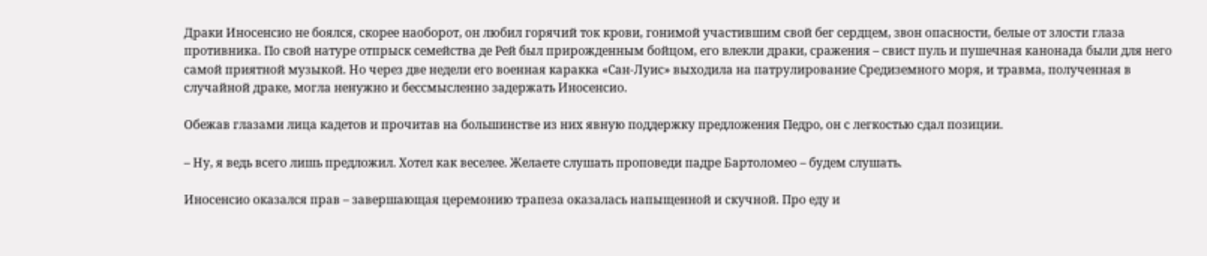Драки Иносенсио не боялся, скорее наоборот, он любил горячий ток крови, гонимой участившим свой бег сердцем, звон опасности, белые от злости глаза противника. По свой натуре отпрыск семейства де Рей был прирожденным бойцом, его влекли драки, сражения – свист пуль и пушечная канонада были для него самой приятной музыкой. Но через две недели его военная каракка «Сан-Луис» выходила на патрулирование Средиземного моря, и травма, полученная в случайной драке, могла ненужно и бессмысленно задержать Иносенсио.

Обежав глазами лица кадетов и прочитав на большинстве из них явную поддержку предложения Педро, он с легкостью сдал позиции.

– Ну, я ведь всего лишь предложил. Хотел как веселее. Желаете слушать проповеди падре Бартоломео – будем слушать.

Иносенсио оказался прав – завершающая церемонию трапеза оказалась напыщенной и скучной. Про еду и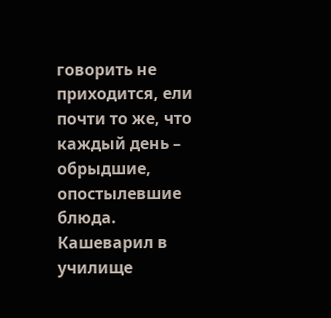говорить не приходится, ели почти то же, что каждый день – обрыдшие, опостылевшие блюда. Кашеварил в училище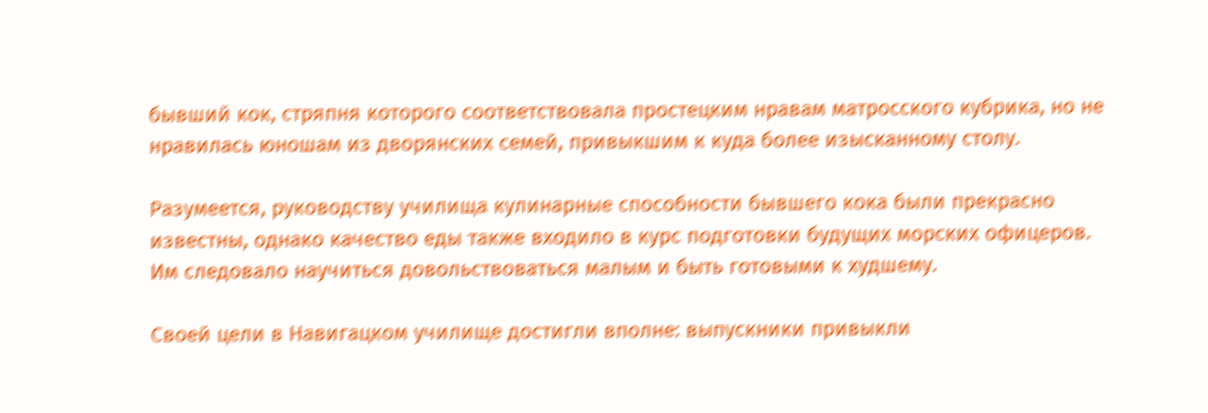бывший кок, стряпня которого соответствовала простецким нравам матросского кубрика, но не нравилась юношам из дворянских семей, привыкшим к куда более изысканному столу.

Разумеется, руководству училища кулинарные способности бывшего кока были прекрасно известны, однако качество еды также входило в курс подготовки будущих морских офицеров. Им следовало научиться довольствоваться малым и быть готовыми к худшему.

Своей цели в Навигацком училище достигли вполне: выпускники привыкли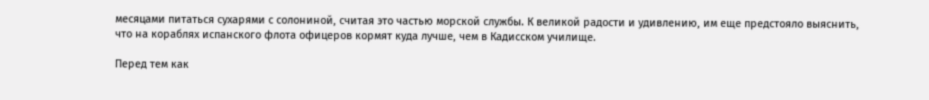месяцами питаться сухарями с солониной, считая это частью морской службы. К великой радости и удивлению, им еще предстояло выяснить, что на кораблях испанского флота офицеров кормят куда лучше, чем в Кадисском училище.

Перед тем как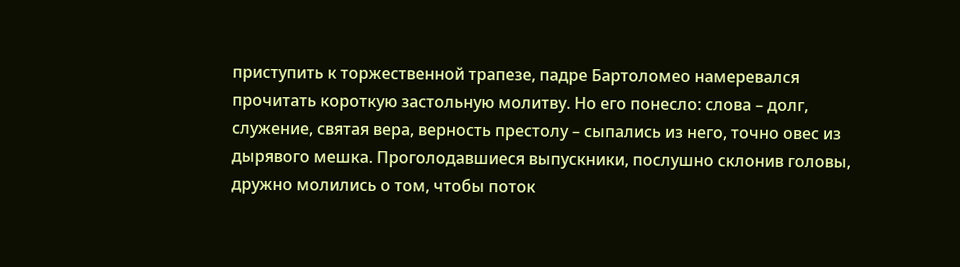приступить к торжественной трапезе, падре Бартоломео намеревался прочитать короткую застольную молитву. Но его понесло: слова – долг, служение, святая вера, верность престолу – сыпались из него, точно овес из дырявого мешка. Проголодавшиеся выпускники, послушно склонив головы, дружно молились о том, чтобы поток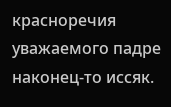красноречия уважаемого падре наконец-то иссяк.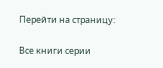Перейти на страницу:

Все книги серии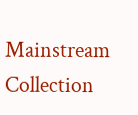Mainstream Collection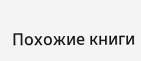Похожие книги